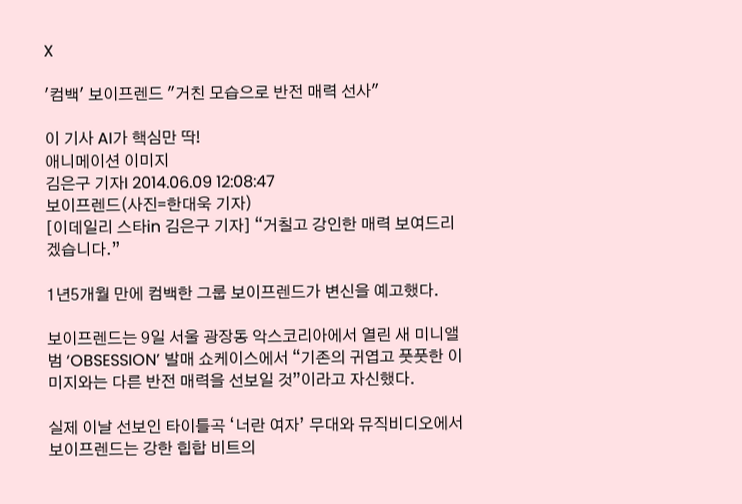X

'컴백' 보이프렌드 "거친 모습으로 반전 매력 선사"

이 기사 AI가 핵심만 딱!
애니메이션 이미지
김은구 기자I 2014.06.09 12:08:47
보이프렌드(사진=한대욱 기자)
[이데일리 스타in 김은구 기자] “거칠고 강인한 매력 보여드리겠습니다.”

1년5개월 만에 컴백한 그룹 보이프렌드가 변신을 예고했다.

보이프렌드는 9일 서울 광장동 악스코리아에서 열린 새 미니앨범 ‘OBSESSION’ 발매 쇼케이스에서 “기존의 귀엽고 풋풋한 이미지와는 다른 반전 매력을 선보일 것”이라고 자신했다.

실제 이날 선보인 타이틀곡 ‘너란 여자’ 무대와 뮤직비디오에서 보이프렌드는 강한 힙합 비트의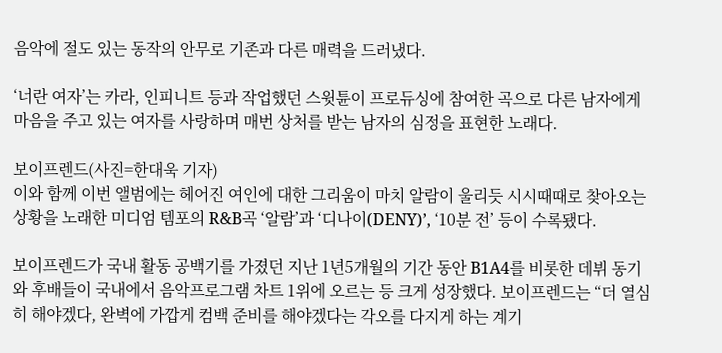음악에 절도 있는 동작의 안무로 기존과 다른 매력을 드러냈다.

‘너란 여자’는 카라, 인피니트 등과 작업했던 스윗튠이 프로듀싱에 참여한 곡으로 다른 남자에게 마음을 주고 있는 여자를 사랑하며 매번 상처를 받는 남자의 심정을 표현한 노래다.

보이프렌드(사진=한대욱 기자)
이와 함께 이번 앨범에는 헤어진 여인에 대한 그리움이 마치 알람이 울리듯 시시때때로 찾아오는 상황을 노래한 미디엄 템포의 R&B곡 ‘알람’과 ‘디나이(DENY)’, ‘10분 전’ 등이 수록됐다.

보이프렌드가 국내 활동 공백기를 가졌던 지난 1년5개월의 기간 동안 B1A4를 비롯한 데뷔 동기와 후배들이 국내에서 음악프로그램 차트 1위에 오르는 등 크게 성장했다. 보이프렌드는 “더 열심히 해야겠다, 완벽에 가깝게 컴백 준비를 해야겠다는 각오를 다지게 하는 계기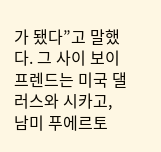가 됐다”고 말했다. 그 사이 보이프렌드는 미국 댈러스와 시카고, 남미 푸에르토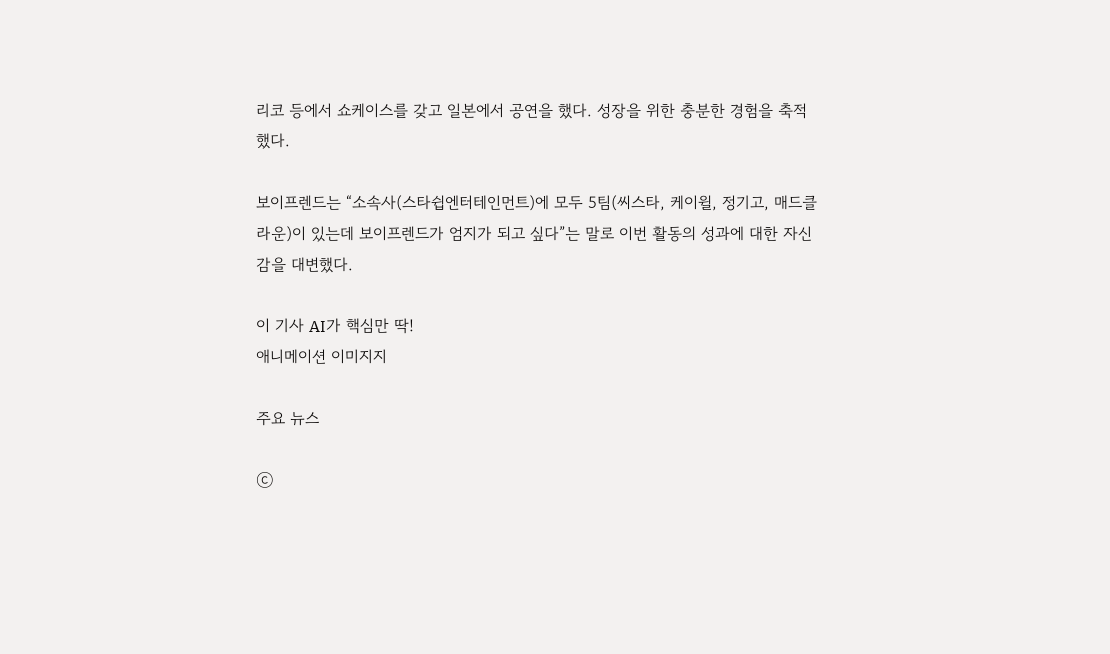리코 등에서 쇼케이스를 갖고 일본에서 공연을 했다. 성장을 위한 충분한 경험을 축적했다.

보이프렌드는 “소속사(스타쉽엔터테인먼트)에 모두 5팀(씨스타, 케이윌, 정기고, 매드클라운)이 있는데 보이프렌드가 엄지가 되고 싶다”는 말로 이번 활동의 성과에 대한 자신감을 대변했다.

이 기사 AI가 핵심만 딱!
애니메이션 이미지지

주요 뉴스

ⓒ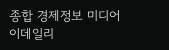종합 경제정보 미디어 이데일리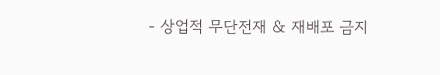- 상업적 무단전재 & 재배포 금지